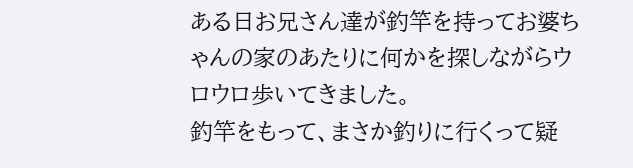ある日お兄さん達が釣竿を持ってお婆ちゃんの家のあたりに何かを探しながらウロウロ歩いてきました。
釣竿をもって、まさか釣りに行くって疑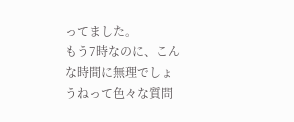ってました。
もう7時なのに、こんな時間に無理でしょうねって色々な質問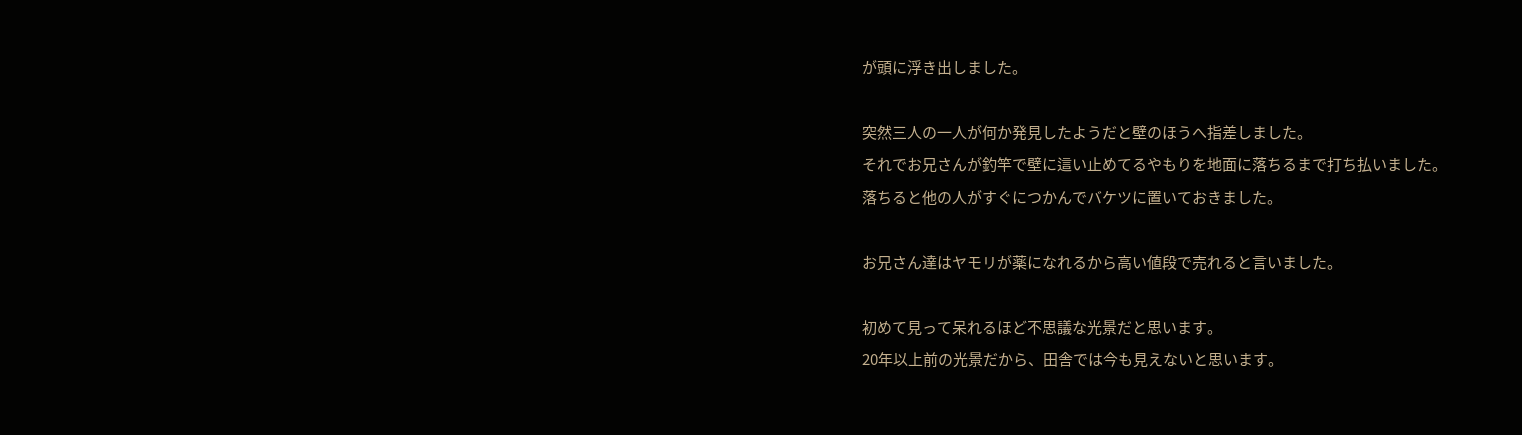が頭に浮き出しました。

突然三人の一人が何か発見したようだと壁のほうへ指差しました。
それでお兄さんが釣竿で壁に這い止めてるやもりを地面に落ちるまで打ち払いました。
落ちると他の人がすぐにつかんでバケツに置いておきました。

お兄さん達はヤモリが薬になれるから高い値段で売れると言いました。

初めて見って呆れるほど不思議な光景だと思います。
20年以上前の光景だから、田舎では今も見えないと思います。